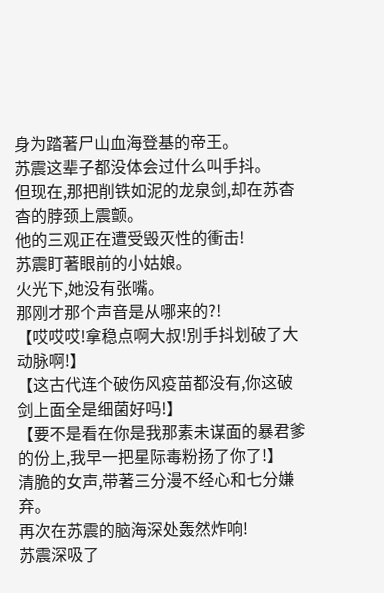身为踏著尸山血海登基的帝王。
苏震这辈子都没体会过什么叫手抖。
但现在,那把削铁如泥的龙泉剑,却在苏杳杳的脖颈上震颤。
他的三观正在遭受毁灭性的衝击!
苏震盯著眼前的小姑娘。
火光下,她没有张嘴。
那刚才那个声音是从哪来的?!
【哎哎哎!拿稳点啊大叔!別手抖划破了大动脉啊!】
【这古代连个破伤风疫苗都没有,你这破剑上面全是细菌好吗!】
【要不是看在你是我那素未谋面的暴君爹的份上,我早一把星际毒粉扬了你了!】
清脆的女声,带著三分漫不经心和七分嫌弃。
再次在苏震的脑海深处轰然炸响!
苏震深吸了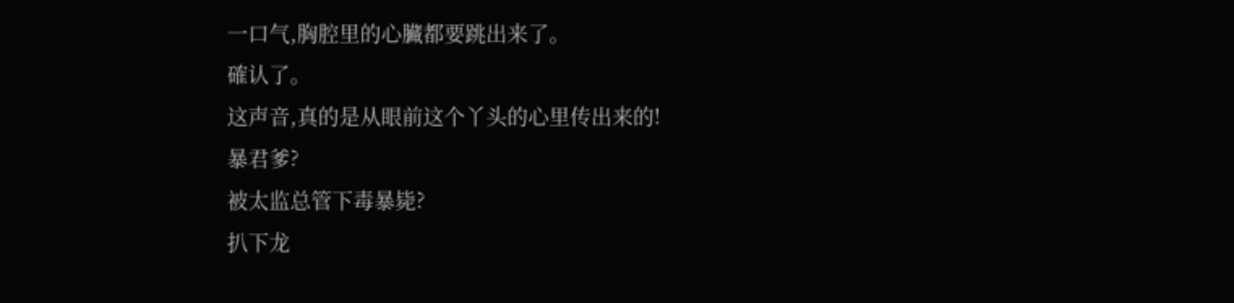一口气,胸腔里的心臟都要跳出来了。
確认了。
这声音,真的是从眼前这个丫头的心里传出来的!
暴君爹?
被太监总管下毒暴毙?
扒下龙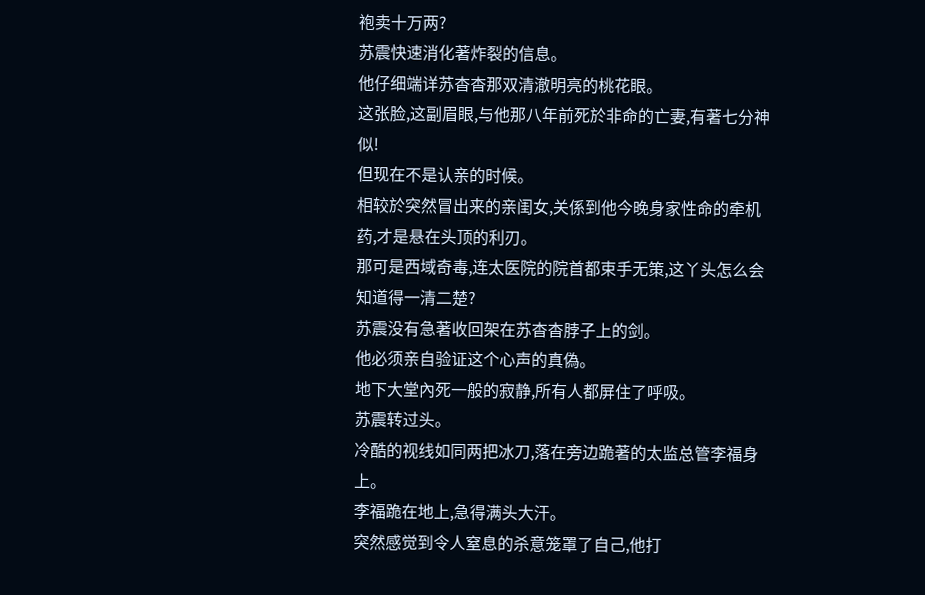袍卖十万两?
苏震快速消化著炸裂的信息。
他仔细端详苏杳杳那双清澈明亮的桃花眼。
这张脸,这副眉眼,与他那八年前死於非命的亡妻,有著七分神似!
但现在不是认亲的时候。
相较於突然冒出来的亲闺女,关係到他今晚身家性命的牵机药,才是悬在头顶的利刃。
那可是西域奇毒,连太医院的院首都束手无策,这丫头怎么会知道得一清二楚?
苏震没有急著收回架在苏杳杳脖子上的剑。
他必须亲自验证这个心声的真偽。
地下大堂內死一般的寂静,所有人都屏住了呼吸。
苏震转过头。
冷酷的视线如同两把冰刀,落在旁边跪著的太监总管李福身上。
李福跪在地上,急得满头大汗。
突然感觉到令人窒息的杀意笼罩了自己,他打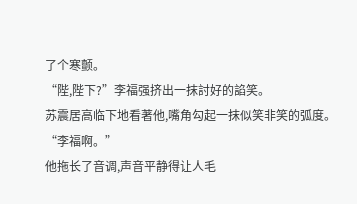了个寒颤。
“陛,陛下?”李福强挤出一抹討好的諂笑。
苏震居高临下地看著他,嘴角勾起一抹似笑非笑的弧度。
“李福啊。”
他拖长了音调,声音平静得让人毛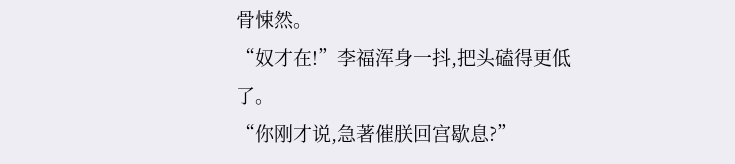骨悚然。
“奴才在!”李福浑身一抖,把头磕得更低了。
“你刚才说,急著催朕回宫歇息?”